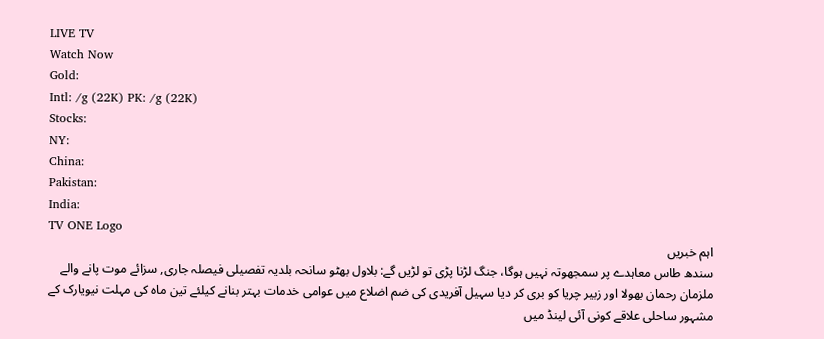LIVE TV
Watch Now
Gold:
Intl: /g (22K) PK: /g (22K)
Stocks:
NY:
China:
Pakistan:
India:
TV ONE Logo
اہم خبریں
سندھ طاس معاہدے پر سمجھوتہ نہیں ہوگا، جنگ لڑنا پڑی تو لڑیں گے: بلاول بھٹو سانحہ بلدیہ تفصیلی فیصلہ جاری, سزائے موت پانے والے ملزمان رحمان بھولا اور زبیر چریا کو بری کر دیا سہیل آفریدی کی ضم اضلاع میں عوامی خدمات بہتر بنانے کیلئے تین ماہ کی مہلت نیویارک کے مشہور ساحلی علاقے کونی آئی لینڈ میں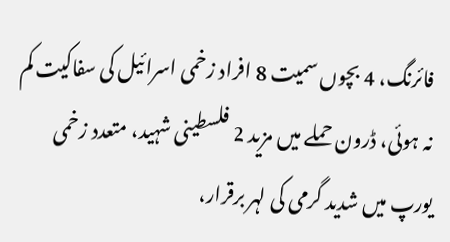فائرنگ، 4 بچوں سمیت 8 افراد زخمی اسرائیل کی سفاکیت کم نہ ہوئی، ڈرون حملے میں مزید 2 فلسطینی شہید، متعدد زخمی یورپ میں شدید گرمی کی لہر برقرار،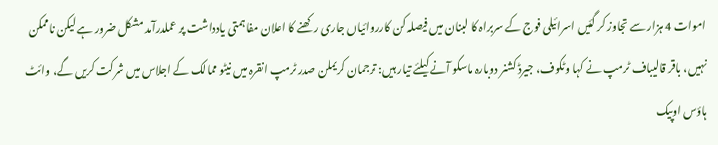اموات 4 ہزار سے تجاوز کر گئیں اسرائیلی فوج کے سربراہ کا لبنان میں فیصلہ کن کارروائیاں جاری رکھنے کا اعلان مفاہمتی یادداشت پر عملدرآمد مشکل ضرور ہے لیکن ناممکن نہیں، باقر قالیباف ٹرمپ نے کہا وٹکوف، جیرڈ کشنر دوبارہ ماسکو آنے کیلئے تیار ہیں: ترجمان کریملن صدر ٹرمپ انقرہ میں نیٹو ممالک کے اجلاس میں شرکت کریں گے، وائٹ ہاؤس اوپیک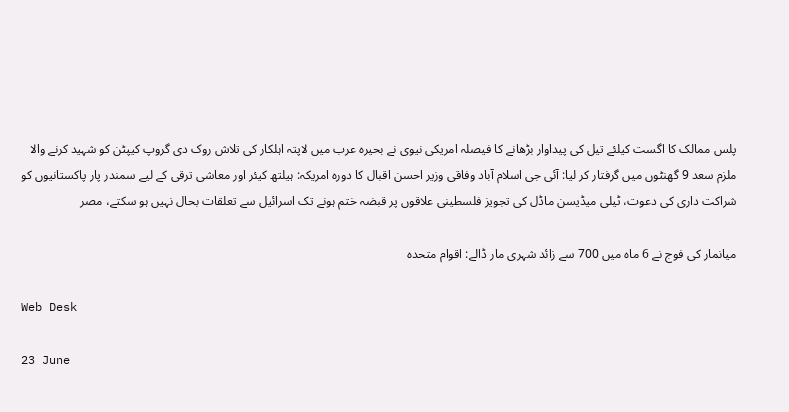پلس ممالک کا اگست کیلئے تیل کی پیداوار بڑھانے کا فیصلہ امریکی نیوی نے بحیرہ عرب میں لاپتہ اہلکار کی تلاش روک دی گروپ کیپٹن کو شہید کرنے والا ملزم سعد 9 گھنٹوں میں گرفتار کر لیا: آئی جی اسلام آباد وفاقی وزیر احسن اقبال کا دورہ امریکہ: ہیلتھ کیئر اور معاشی ترقی کے لیے سمندر پار پاکستانیوں کو شراکت داری کی دعوت، ٹیلی میڈیسن ماڈل کی تجویز فلسطینی علاقوں پر قبضہ ختم ہونے تک اسرائیل سے تعلقات بحال نہیں ہو سکتے، مصر

میانمار کی فوج نے 6 ماہ میں 700 سے زائد شہری مار ڈالے: اقوام متحدہ

Web Desk

23 June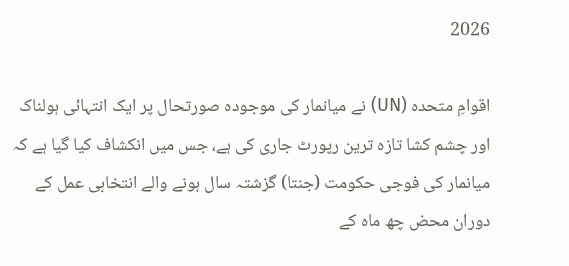2026

اقوامِ متحدہ (UN) نے میانمار کی موجودہ صورتحال پر ایک انتہائی ہولناک اور چشم کشا تازہ ترین رپورٹ جاری کی ہے، جس میں انکشاف کیا گیا ہے کہ میانمار کی فوجی حکومت (جنتا) گزشتہ سال ہونے والے انتخابی عمل کے دوران محض چھ ماہ کے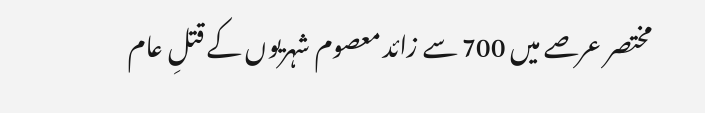مختصر عرصے میں 700 سے زائد معصوم شہریوں کے قتلِ عام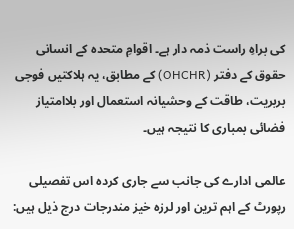کی براہِ راست ذمہ دار ہے۔ اقوامِ متحدہ کے انسانی حقوق کے دفتر (OHCHR) کے مطابق، یہ ہلاکتیں فوجی بربریت، طاقت کے وحشیانہ استعمال اور بلاامتیاز فضائی بمباری کا نتیجہ ہیں۔

عالمی ادارے کی جانب سے جاری کردہ اس تفصیلی رپورٹ کے اہم ترین اور لرزہ خیز مندرجات درج ذیل ہیں: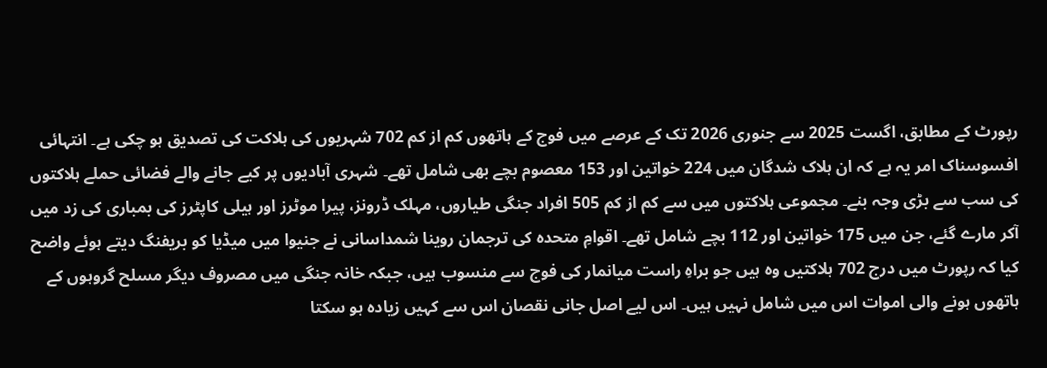رپورٹ کے مطابق، اگست 2025 سے جنوری 2026 تک کے عرصے میں فوج کے ہاتھوں کم از کم 702 شہریوں کی ہلاکت کی تصدیق ہو چکی ہے۔ انتہائی افسوسناک امر یہ ہے کہ ان ہلاک شدگان میں 224 خواتین اور 153 معصوم بچے بھی شامل تھے۔ شہری آبادیوں پر کیے جانے والے فضائی حملے ہلاکتوں کی سب سے بڑی وجہ بنے۔ مجموعی ہلاکتوں میں سے کم از کم 505 افراد جنگی طیاروں، مہلک ڈرونز، پیرا موٹرز اور ہیلی کاپٹرز کی بمباری کی زد میں آکر مارے گئے، جن میں 175 خواتین اور 112 بچے شامل تھے۔ اقوامِ متحدہ کی ترجمان روینا شمداسانی نے جنیوا میں میڈیا کو بریفنگ دیتے ہوئے واضح کیا کہ رپورٹ میں درج 702 ہلاکتیں وہ ہیں جو براہِ راست میانمار کی فوج سے منسوب ہیں، جبکہ خانہ جنگی میں مصروف دیگر مسلح گروہوں کے ہاتھوں ہونے والی اموات اس میں شامل نہیں ہیں۔ اس لیے اصل جانی نقصان اس سے کہیں زیادہ ہو سکتا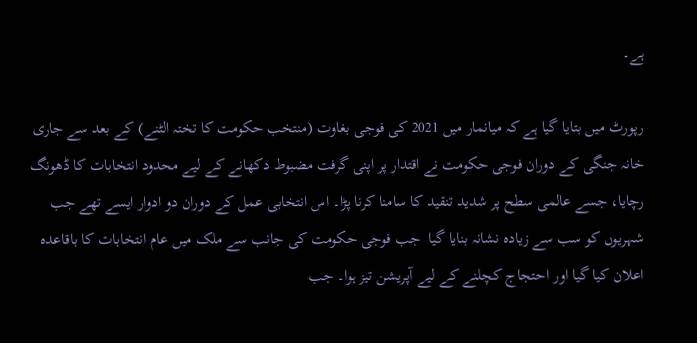ہے۔

رپورٹ میں بتایا گیا ہے کہ میانمار میں 2021 کی فوجی بغاوت (منتخب حکومت کا تختہ الٹنے) کے بعد سے جاری خانہ جنگی کے دوران فوجی حکومت نے اقتدار پر اپنی گرفت مضبوط دکھانے کے لیے محدود انتخابات کا ڈھونگ رچایا، جسے عالمی سطح پر شدید تنقید کا سامنا کرنا پڑا۔ اس انتخابی عمل کے دوران دو ادوار ایسے تھے جب شہریوں کو سب سے زیادہ نشانہ بنایا گیا  جب فوجی حکومت کی جانب سے ملک میں عام انتخابات کا باقاعدہ اعلان کیا گیا اور احتجاج کچلنے کے لیے آپریشن تیز ہوا۔ جب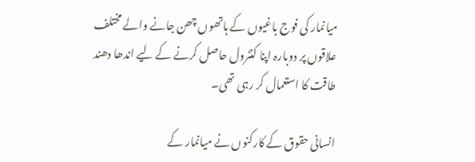میانمار کی فوج باغیوں کے ہاتھوں چھن جانے والے مختلف علاقوں پر دوبارہ اپنا کنٹرول حاصل کرنے کے لیے اندھا دھند طاقت کا استعمال کر رہی تھی۔

انسانی حقوق کے کارکنوں نے میانمار کے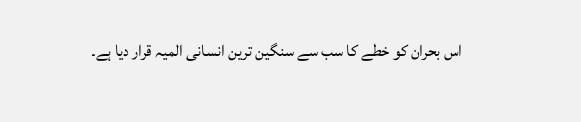اس بحران کو خطے کا سب سے سنگین ترین انسانی المیہ قرار دیا ہے۔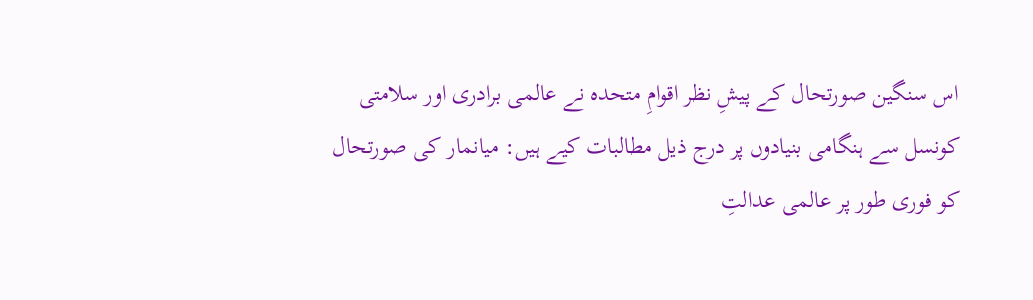اس سنگین صورتحال کے پیشِ نظر اقوامِ متحدہ نے عالمی برادری اور سلامتی کونسل سے ہنگامی بنیادوں پر درج ذیل مطالبات کیے ہیں: میانمار کی صورتحال کو فوری طور پر عالمی عدالتِ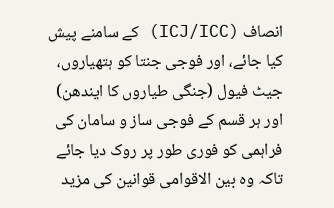انصاف (ICJ/ICC) کے سامنے پیش کیا جائے، اور فوجی جنتا کو ہتھیاروں، جیٹ فیول (جنگی طیاروں کا ایندھن) اور ہر قسم کے فوجی ساز و سامان کی فراہمی کو فوری طور پر روک دیا جائے تاکہ وہ بین الاقوامی قوانین کی مزید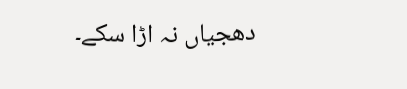دھجیاں نہ اڑا سکے۔